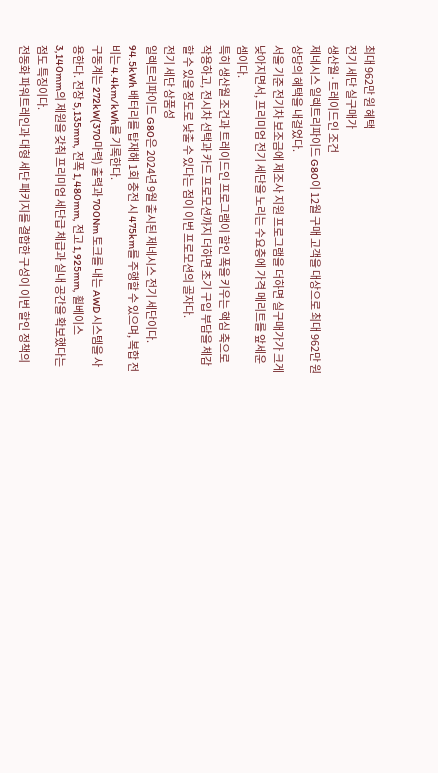최대 962만 원 혜택
전기 세단 실구매가
생산월·트레이드인 조건
제네시스 일렉트리파이드 G80이 12월 구매 고객을 대상으로 최대 962만 원 상당의 혜택을 내걸었다.
서울 기준 전기차 보조금에 제조사 지원 프로그램을 더하면 실구매가가 크게 낮아지면서, 프리미엄 전기 세단을 노리는 수요층에 가격 메리트를 앞세운 셈이다.
특히 생산월 조건과 트레이드인 프로그램이 할인 폭을 키우는 핵심 축으로 작용하고, 전시차 선택과 카드 프로모션까지 더하면 초기 구입 부담을 체감할 수 있을 정도로 낮출 수 있다는 점이 이번 프로모션의 골자다.
전기 세단 상품성
일렉트리파이드 G80은 2024년 9월 출시된 제네시스 전기 세단이다. 94.5kWh 배터리를 탑재해 1회 충전 시 475km를 주행할 수 있으며, 복합 전비는 4.4km/kWh를 기록한다.
구동계는 272kW(370마력) 출력과 700Nm 토크를 내는 AWD 시스템을 사용한다. 전장 5,135mm, 전폭 1,480mm, 전고 1,925mm, 휠베이스 3,140mm의 제원을 갖춰 프리미엄 세단급 체급과 실내 공간을 확보했다는 점도 특징이다.
전동화 파워트레인과 대형 세단 패키지를 결합한 구성이 이번 할인 정책의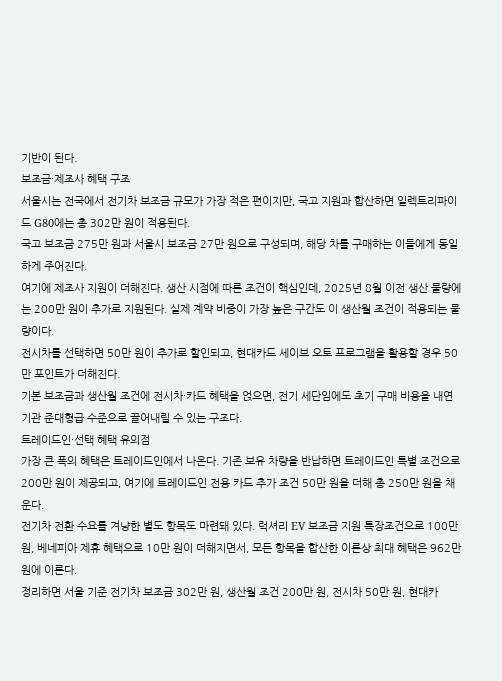기반이 된다.
보조금·제조사 혜택 구조
서울시는 전국에서 전기차 보조금 규모가 가장 적은 편이지만, 국고 지원과 합산하면 일렉트리파이드 G80에는 총 302만 원이 적용된다.
국고 보조금 275만 원과 서울시 보조금 27만 원으로 구성되며, 해당 차를 구매하는 이들에게 동일하게 주어진다.
여기에 제조사 지원이 더해진다. 생산 시점에 따른 조건이 핵심인데, 2025년 8월 이전 생산 물량에는 200만 원이 추가로 지원된다. 실제 계약 비중이 가장 높은 구간도 이 생산월 조건이 적용되는 물량이다.
전시차를 선택하면 50만 원이 추가로 할인되고, 현대카드 세이브 오토 프로그램을 활용할 경우 50만 포인트가 더해진다.
기본 보조금과 생산월 조건에 전시차·카드 혜택을 얹으면, 전기 세단임에도 초기 구매 비용을 내연기관 준대형급 수준으로 끌어내릴 수 있는 구조다.
트레이드인·선택 혜택 유의점
가장 큰 폭의 혜택은 트레이드인에서 나온다. 기존 보유 차량을 반납하면 트레이드인 특별 조건으로 200만 원이 제공되고, 여기에 트레이드인 전용 카드 추가 조건 50만 원을 더해 총 250만 원을 채운다.
전기차 전환 수요를 겨냥한 별도 항목도 마련돼 있다. 럭셔리 EV 보조금 지원 특장조건으로 100만 원, 베네피아 제휴 혜택으로 10만 원이 더해지면서, 모든 항목을 합산한 이론상 최대 혜택은 962만 원에 이른다.
정리하면 서울 기준 전기차 보조금 302만 원, 생산월 조건 200만 원, 전시차 50만 원, 현대카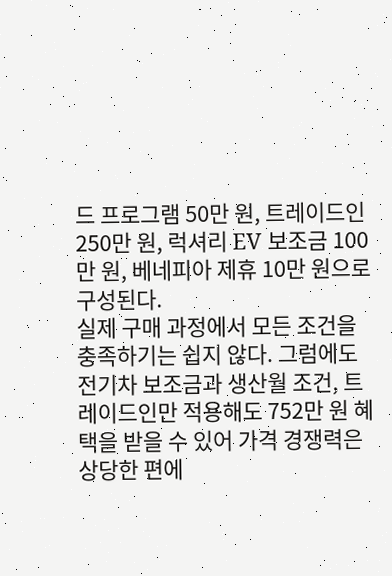드 프로그램 50만 원, 트레이드인 250만 원, 럭셔리 EV 보조금 100만 원, 베네피아 제휴 10만 원으로 구성된다.
실제 구매 과정에서 모든 조건을 충족하기는 쉽지 않다. 그럼에도 전기차 보조금과 생산월 조건, 트레이드인만 적용해도 752만 원 혜택을 받을 수 있어 가격 경쟁력은 상당한 편에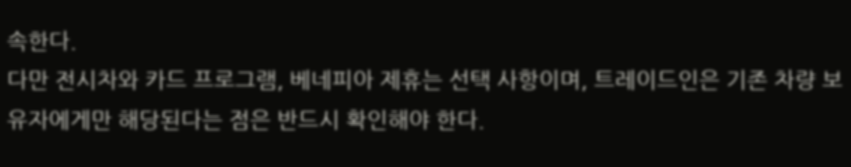속한다.
다만 전시차와 카드 프로그램, 베네피아 제휴는 선택 사항이며, 트레이드인은 기존 차량 보유자에게만 해당된다는 점은 반드시 확인해야 한다.